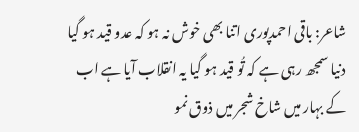شاعر: باقی احمدپوری اتنا بھی خوش نہ ہو کہ عدو قید ہو گیا دنیا سمجھ رہی ہے کہ تُو قید ہو گیا یہ انقلاب آیا ہے اب کے بہار میں شاخ شجر میں ذوق نمو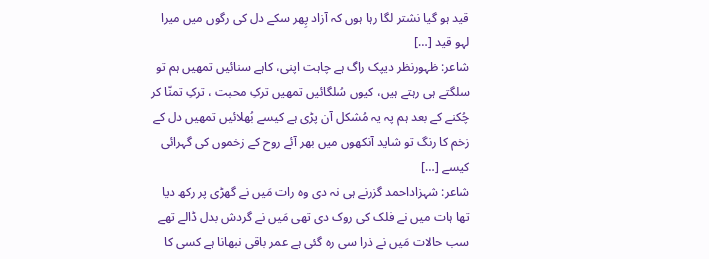قید ہو گیا نشتر لگا رہا ہوں کہ آزاد پِھر سکے دل کی رگوں میں میرا لہو قید […]
شاعر: ظہورنظر دیپک راگ ہے چاہت اپنی، کاہے سنائیں تمھیں ہم تو سلگتے ہی رہتے ہیں، کیوں سُلگائیں تمھیں ترکِ محبت ، ترکِ تمنّا کر چُکنے کے بعد ہم پہ یہ مُشکل آن پڑی ہے کیسے بُھلائیں تمھیں دل کے زخم کا رنگ تو شاید آنکھوں میں بھر آئے روح کے زخموں کی گہرائی کیسے […]
شاعر: شہزاداحمد گزرنے ہی نہ دی وہ رات مَیں نے گھڑی پر رکھ دیا تھا ہات میں نے فلک کی روک دی تھی مَیں نے گردش بدل ڈالے تھے سب حالات مَیں نے ذرا سی رہ گئی ہے عمر باقی نبھانا ہے کسی کا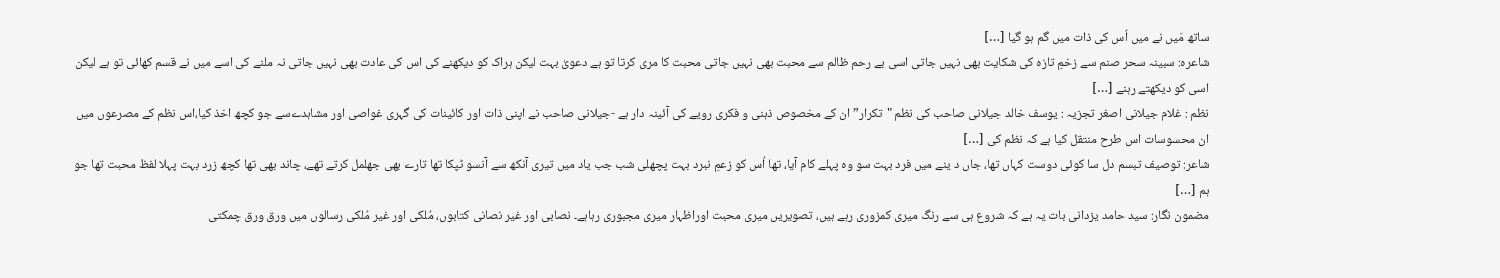ساتھ مَیں نے میں اُس کی ذات میں گم ہو گیا […]
شاعرہ: سبینہ سحر صنم سے زخمِ تازہ کی شکایت بھی نہیں جاتی اسی بے رحم ظالم سے محبت بھی نہیں جاتی محبت کا مری کرتا تو ہے دعویٰ بہت لیکن ہراک کو دیکھنے کی اس کی عادت بھی نہیں جاتی نہ ملنے کی اسے میں نے قسم کھائی تو ہے لیکن اسی کو دیکھتے رہنے […]
نظم : غلام جیلانی اصغر تجزیہ : یوسف خالد جیلانی صاحب کی نظم "تکرار” ان کے مخصوص ذہنی و فکری رویے کی آئینہ دار ہے -جیلانی صاحب نے اپنی ذات اور کائینات کی گہری غواصی اور مشاہدےسے جو کچھ اخذ کیا،اس نظم کے مصرعوں میں ان محسوسات اس طرح منتقل کیا ہے کہ نظم کی […]
شاعر: توصیف تبسم دل سا کوئی دوست کہاں تھا، جاں د ینے میں فرد بہت سو وہ پہلے کام آیا، تھا اُس کو زعمِ نبرد بہت پچھلی شب جب یاد میں تیری آنکھ سے آنسو ٹپکا تھا تارے بھی جھلمل کرتے تھے، چاند بھی تھا کچھ زرد بہت پہلا لفظ محبت تھا جو ہم […]
مضمون نگار: سید حامد یزدانی بات یہ ہے کہ شروع ہی سے رنگ میری کمزوری رہے ہیں، تصویریں میری محبت اوراظہار میری مجبوری رہاہے۔ نصابی اور غیر نصانی کتابوں، مُلکی اور غیر مُلکی رسالوں میں ورق ورق چمکتی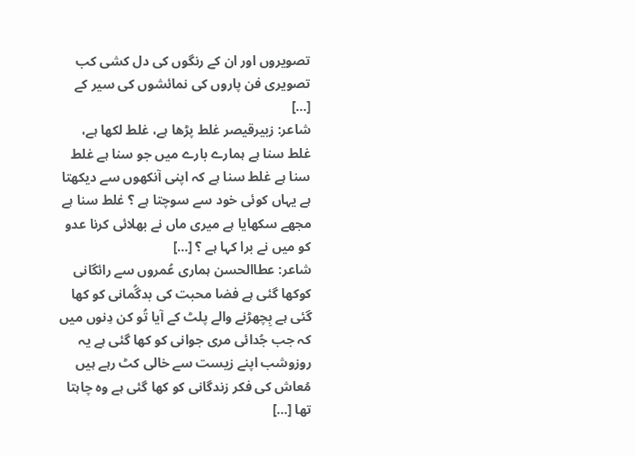تصویروں اور ان کے رنگوں کی دل کشی کب تصویری فن پاروں کی نمائشوں کی سیر کے […]
شاعر: زبیرقیصر غلط پڑھا ہے، غلط لکھا ہے، غلط سنا ہے ہمارے بارے میں جو سنا ہے غلط سنا ہے غلط سنا ہے کہ اپنی آنکھوں سے دیکھتا ہے یہاں کوئی خود سے سوچتا ہے ؟ غلط سنا ہے مجھے سکھایا ہے میری ماں نے بھلائی کرنا عدو کو میں نے برا کہا ہے ؟ […]
شاعر: عطاالحسن ہماری عُمروں سے رائگانی کوکھا گئی ہے فضا محبت کی بدگُمانی کو کھا گئی ہے بِچھڑنے والے پلٹ کے آیا تُو کن دِنوں میں کہ جب جُدائی مری جوانی کو کھا گئی ہے یہ روزوشب اپنے زیست سے خالی کٹ رہے ہیں مُعاش کی فکر زندگانی کو کھا گئی ہے وہ چاہتا تھا […]